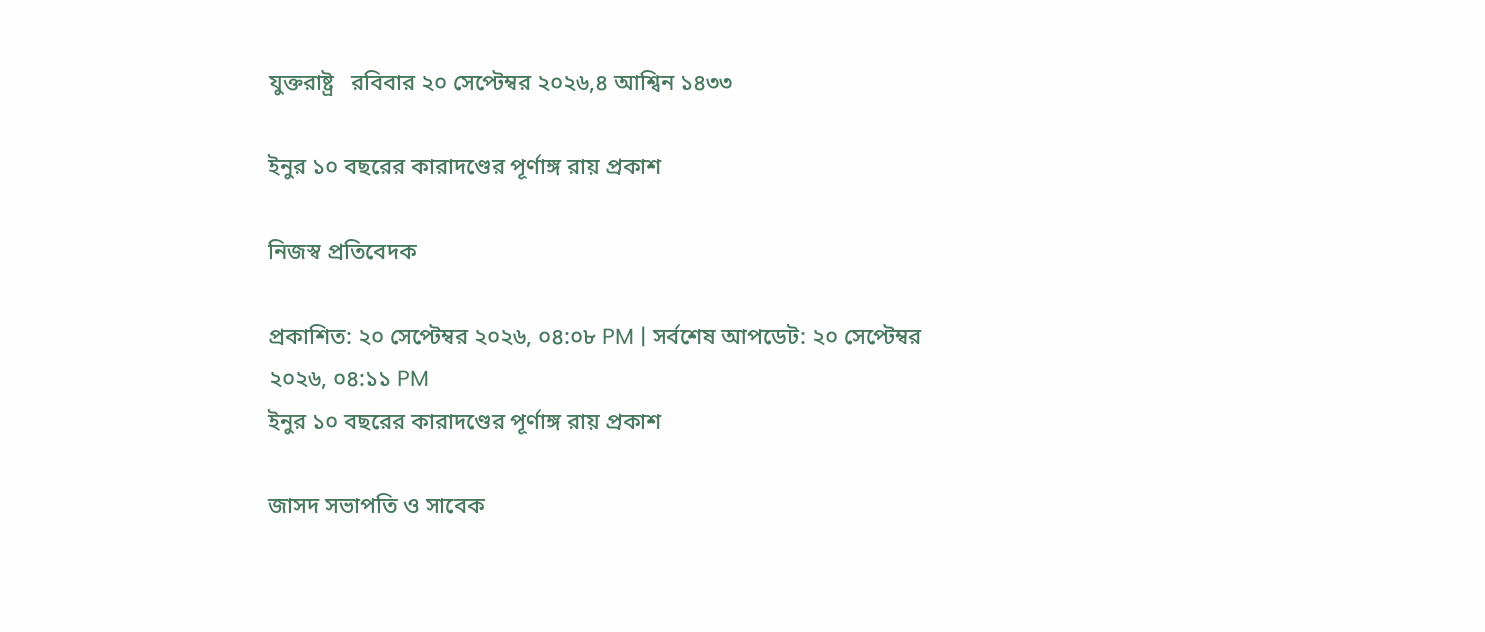যুক্তরাষ্ট্র   রবিবার ২০ সেপ্টেম্বর ২০২৬,৪ আশ্বিন ১৪৩৩

ইনুর ১০ বছরের কারাদণ্ডের পূর্ণাঙ্গ রায় প্রকাশ

নিজস্ব প্রতিবেদক

প্রকাশিত: ২০ সেপ্টেম্বর ২০২৬, ০৪:০৮ PM | সর্বশেষ আপডেট: ২০ সেপ্টেম্বর ২০২৬, ০৪:১১ PM
ইনুর ১০ বছরের কারাদণ্ডের পূর্ণাঙ্গ রায় প্রকাশ

জাসদ সভাপতি ও সাবেক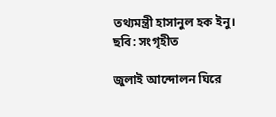তথ্যমন্ত্রী হাসানুল হক ইনু। ছবি: সংগৃহীত

জুলাই আন্দোলন ঘিরে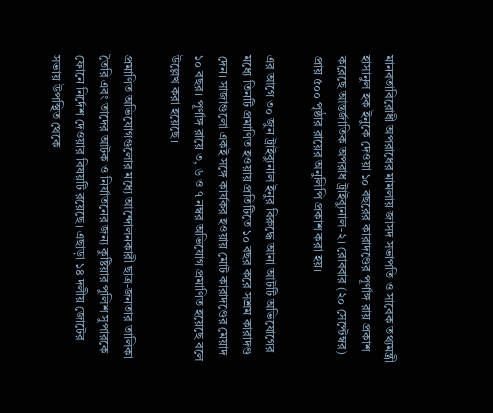মানবতাবিরোধী অপরাধের মামলায় জাসদ সভাপতি ও সাবেক তথ্যমন্ত্রী হাসানুল হক ইনুকে দেওয়া ১০ বছরের কারাদণ্ডের পূর্ণাঙ্গ রায় প্রকাশ করেছে আন্তর্জাতিক অপরাধ ট্রাইব্যুনাল-২। রোববার (২০ সেপ্টেম্বর) প্রায় ৫০০ পৃষ্ঠার রায়ের অনুলিপি প্রকাশ করা হয়।

এর আগে ৩০ জুন ট্রাইব্যুনাল ইনুর বিরুদ্ধে আনা আটটি অভিযোগের মধ্যে তিনটি প্রমাণিত হওয়ায় প্রতিটিতে ১০ বছর করে সশ্রম কারাদণ্ড দেন। সাজাগুলো একই সঙ্গে কার্যকর হওয়ায় মোট কারাদণ্ডের মেয়াদ ১০ বছর। পূর্ণাঙ্গ রায়ে ৩, ৬ ও ৭ নম্বর অভিযোগ প্রমাণিত হয়েছে বলে উল্লেখ করা হয়েছে।

প্রমাণিত অভিযোগগুলোর মধ্যে আন্দোলনকারী ছাত্র-জনতার তালিকা তৈরি এবং তাদের আটক ও নির্যাতনের জন্য কুষ্টিয়ার পুলিশ সুপারকে ফোনে নির্দেশ দেওয়ার বিষয়টি রয়েছে। এছাড়া ১৪ দলীয় জোটের সভায় উপস্থিত থেকে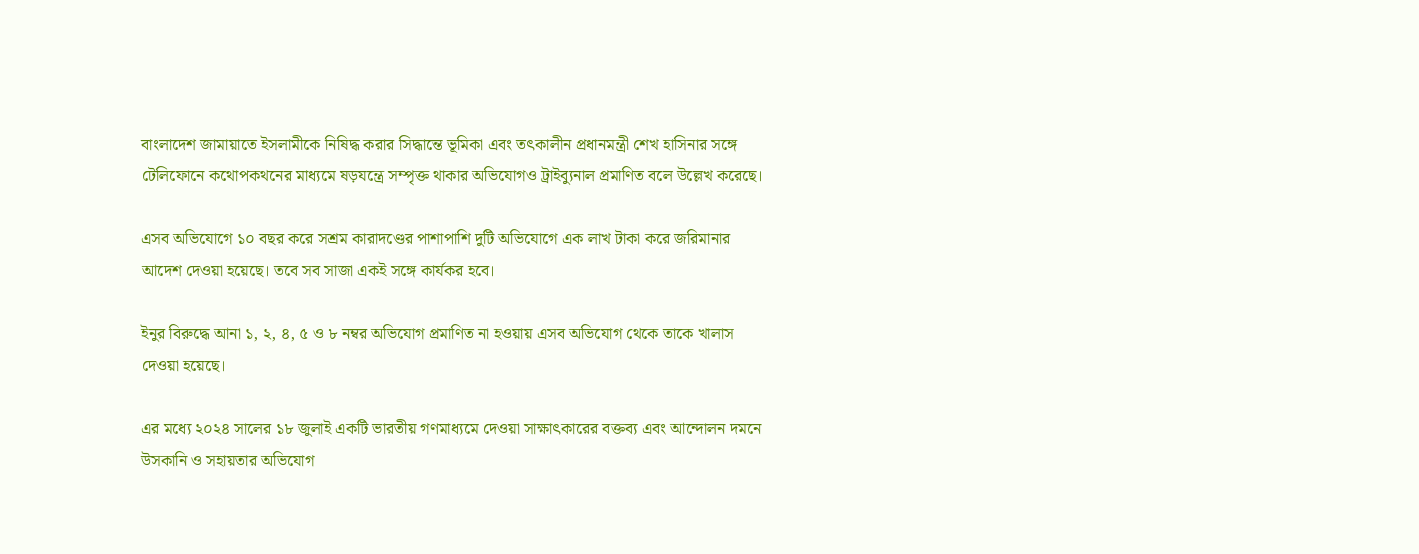বাংলাদেশ জামায়াতে ইসলামীকে নিষিদ্ধ করার সিদ্ধান্তে ভূমিকা এবং তৎকালীন প্রধানমন্ত্রী শেখ হাসিনার সঙ্গে টেলিফোনে কথোপকথনের মাধ্যমে ষড়যন্ত্রে সম্পৃক্ত থাকার অভিযোগও ট্রাইব্যুনাল প্রমাণিত বলে উল্লেখ করেছে।

এসব অভিযোগে ১০ বছর করে সশ্রম কারাদণ্ডের পাশাপাশি দুটি অভিযোগে এক লাখ টাকা করে জরিমানার আদেশ দেওয়া হয়েছে। তবে সব সাজা একই সঙ্গে কার্যকর হবে।

ইনুর বিরুদ্ধে আনা ১, ২, ৪, ৫ ও ৮ নম্বর অভিযোগ প্রমাণিত না হওয়ায় এসব অভিযোগ থেকে তাকে খালাস দেওয়া হয়েছে।

এর মধ্যে ২০২৪ সালের ১৮ জুলাই একটি ভারতীয় গণমাধ্যমে দেওয়া সাক্ষাৎকারের বক্তব্য এবং আন্দোলন দমনে উসকানি ও সহায়তার অভিযোগ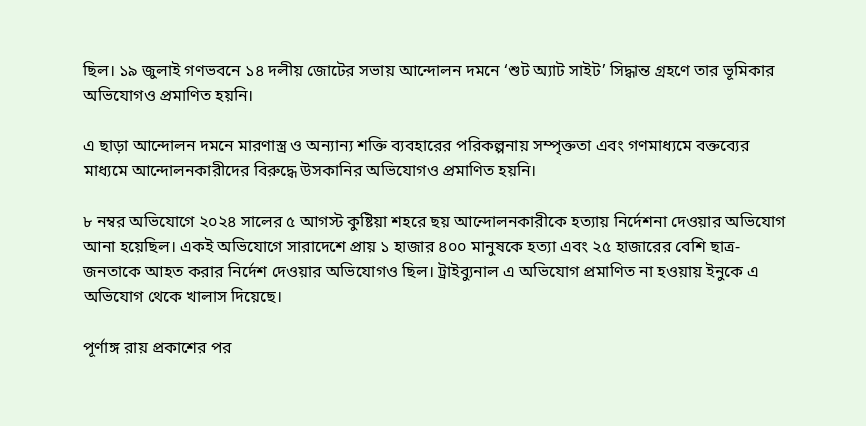ছিল। ১৯ জুলাই গণভবনে ১৪ দলীয় জোটের সভায় আন্দোলন দমনে ‘শুট অ্যাট সাইট’ সিদ্ধান্ত গ্রহণে তার ভূমিকার অভিযোগও প্রমাণিত হয়নি।

এ ছাড়া আন্দোলন দমনে মারণাস্ত্র ও অন্যান্য শক্তি ব্যবহারের পরিকল্পনায় সম্পৃক্ততা এবং গণমাধ্যমে বক্তব্যের মাধ্যমে আন্দোলনকারীদের বিরুদ্ধে উসকানির অভিযোগও প্রমাণিত হয়নি।

৮ নম্বর অভিযোগে ২০২৪ সালের ৫ আগস্ট কুষ্টিয়া শহরে ছয় আন্দোলনকারীকে হত্যায় নির্দেশনা দেওয়ার অভিযোগ আনা হয়েছিল। একই অভিযোগে সারাদেশে প্রায় ১ হাজার ৪০০ মানুষকে হত্যা এবং ২৫ হাজারের বেশি ছাত্র-জনতাকে আহত করার নির্দেশ দেওয়ার অভিযোগও ছিল। ট্রাইব্যুনাল এ অভিযোগ প্রমাণিত না হওয়ায় ইনুকে এ অভিযোগ থেকে খালাস দিয়েছে।

পূর্ণাঙ্গ রায় প্রকাশের পর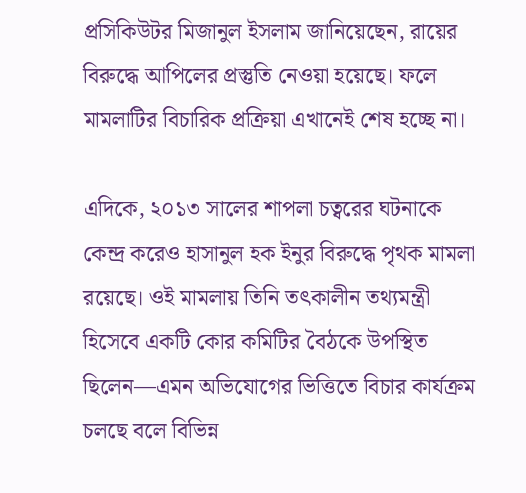প্রসিকিউটর মিজানুল ইসলাম জানিয়েছেন, রায়ের বিরুদ্ধে আপিলের প্রস্তুতি নেওয়া হয়েছে। ফলে মামলাটির বিচারিক প্রক্রিয়া এখানেই শেষ হচ্ছে না।

এদিকে, ২০১৩ সালের শাপলা চত্বরের ঘটনাকে কেন্দ্র করেও হাসানুল হক ইনুর বিরুদ্ধে পৃথক মামলা রয়েছে। ওই মামলায় তিনি তৎকালীন তথ্যমন্ত্রী হিসেবে একটি কোর কমিটির বৈঠকে উপস্থিত ছিলেন—এমন অভিযোগের ভিত্তিতে বিচার কার্যক্রম চলছে বলে বিভিন্ন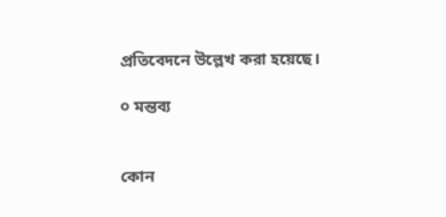প্রতিবেদনে উল্লেখ করা হয়েছে।

০ মন্তব্য


কোন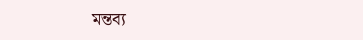মন্তব্য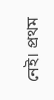নেই। প্রথম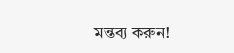মন্তব্য করুন!